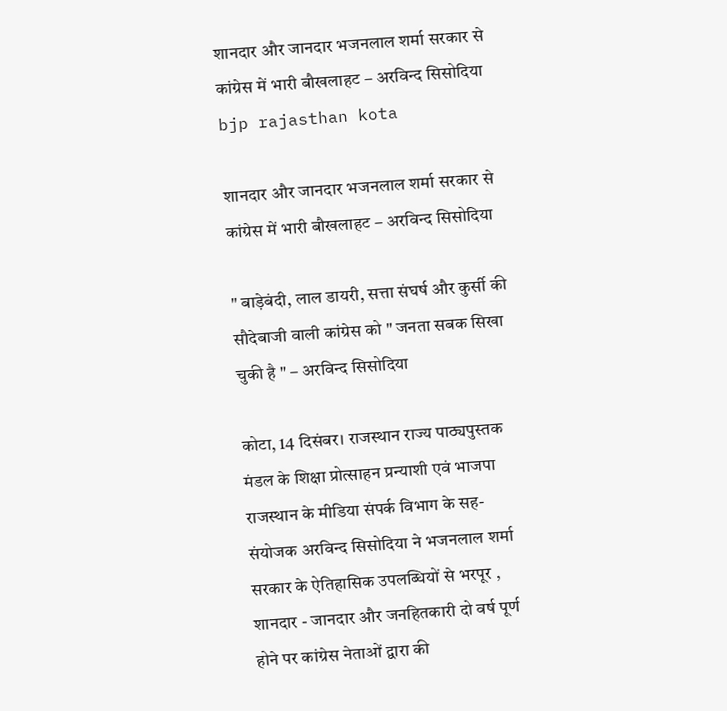शानदार और जानदार भजनलाल शर्मा सरकार से कांग्रेस में भारी बौखलाहट – अरविन्द सिसोदिया bjp rajasthan kota

शानदार और जानदार भजनलाल शर्मा सरकार से कांग्रेस में भारी बौखलाहट – अरविन्द सिसोदिया

" बाड़ेबंदी, लाल डायरी, सत्ता संघर्ष और कुर्सी की सौदेबाजी वाली कांग्रेस को " जनता सबक सिखा चुकी है " – अरविन्द सिसोदिया

कोटा, 14 दिसंबर। राजस्थान राज्य पाठ्यपुस्तक मंडल के शिक्षा प्रोत्साहन प्रन्याशी एवं भाजपा राजस्थान के मीडिया संपर्क विभाग के सह-संयोजक अरविन्द सिसोदिया ने भजनलाल शर्मा सरकार के ऐतिहासिक उपलब्धियों से भरपूर , शानदार - जानदार और जनहितकारी दो वर्ष पूर्ण होने पर कांग्रेस नेताओं द्वारा की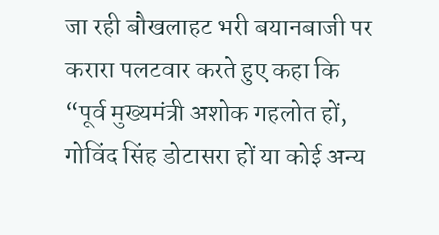जा रही बौखलाहट भरी बयानबाजी पर करारा पलटवार करते हुए कहा कि “पूर्व मुख्यमंत्री अशोक गहलोत हों, गोविंद सिंह डोटासरा हों या कोई अन्य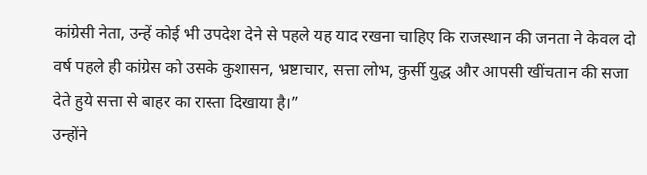कांग्रेसी नेता, उन्हें कोई भी उपदेश देने से पहले यह याद रखना चाहिए कि राजस्थान की जनता ने केवल दो वर्ष पहले ही कांग्रेस को उसके कुशासन, भ्रष्टाचार, सत्ता लोभ, कुर्सी युद्ध और आपसी खींचतान की सजा देते हुये सत्ता से बाहर का रास्ता दिखाया है।”
उन्होंने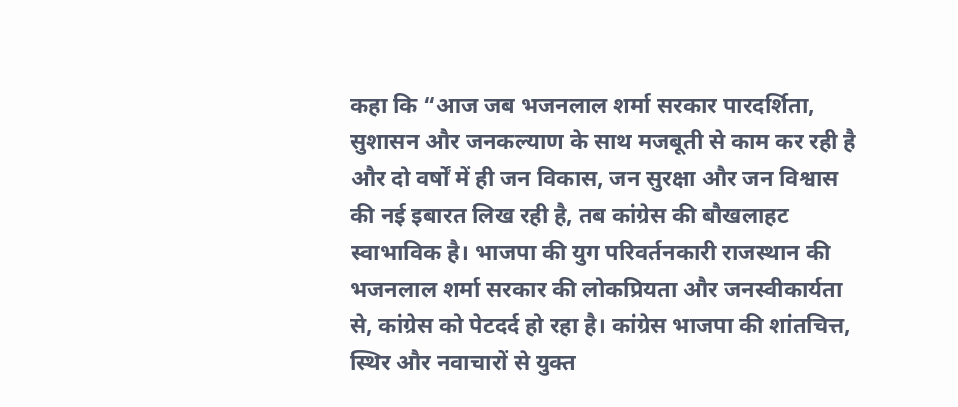कहा कि “आज जब भजनलाल शर्मा सरकार पारदर्शिता, सुशासन और जनकल्याण के साथ मजबूती से काम कर रही है और दो वर्षों में ही जन विकास, जन सुरक्षा और जन विश्वास की नई इबारत लिख रही है, तब कांग्रेस की बौखलाहट स्वाभाविक है। भाजपा की युग परिवर्तनकारी राजस्थान की भजनलाल शर्मा सरकार की लोकप्रियता और जनस्वीकार्यता से, कांग्रेस को पेटदर्द हो रहा है। कांग्रेस भाजपा की शांतचित्त, स्थिर और नवाचारों से युक्त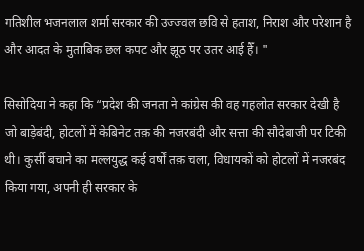गतिशील भजनलाल शर्मा सरकार की उज्ज्वल छवि से हताश, निराश और परेशान है और आदत के मुताबिक छल कपट और झूठ पर उतर आई हैँ। "

सिसोदिया ने कहा कि “प्रदेश की जनता ने कांग्रेस की वह गहलोत सरकार देखी है जो बाड़ेबंदी, होटलों में केबिनेट तक़ की नजरबंदी और सत्ता की सौदेबाजी पर टिकी थी। कुर्सी बचाने का मल्लयुद्ध कई वर्षों तक़ चला, विधायकों को होटलों में नजरबंद किया गया, अपनी ही सरकार के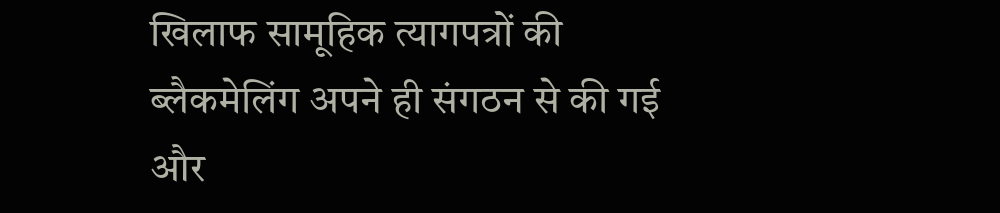खिलाफ सामूहिक त्यागपत्रों की ब्लैकमेलिंग अपने ही संगठन से की गई और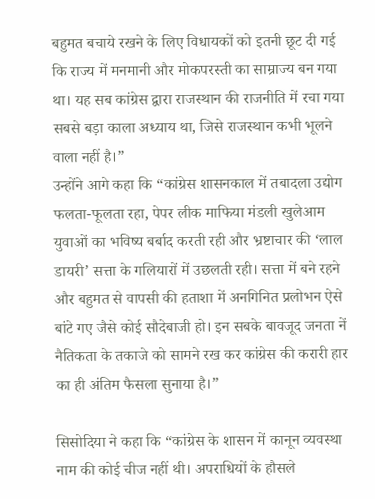बहुमत बचाये रखने के लिए विधायकों को इतनी छूट दी गई कि राज्य में मनमानी और मोकपरस्ती का साम्राज्य बन गया था। यह सब कांग्रेस द्वारा राजस्थान की राजनीति में रचा गया सबसे बड़ा काला अध्याय था, जिसे राजस्थान कभी भूलने वाला नहीं है।”
उन्होंने आगे कहा कि “कांग्रेस शासनकाल में तबादला उद्योग फलता-फूलता रहा, पेपर लीक माफिया मंडली खुलेआम युवाओं का भविष्य बर्बाद करती रही और भ्रष्टाचार की ‘लाल डायरी’ सत्ता के गलियारों में उछलती रही। सत्ता में बने रहने और बहुमत से वापसी की हताशा में अनगिनित प्रलोभन ऐसे बांटे गए जैसे कोई सौदेबाजी हो। इन सबके बावजूद जनता नें नैतिकता के तकाजे को सामने रख कर कांग्रेस की करारी हार का ही अंतिम फैसला सुनाया है।”

सिसोदिया ने कहा कि “कांग्रेस के शासन में कानून व्यवस्था नाम की कोई चीज नहीं थी। अपराधियों के हौसले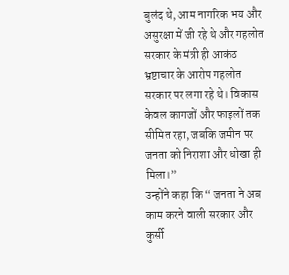बुलंद थे, आम नागरिक भय और असुरक्षा में जी रहे थे और गहलोत सरकार के मंत्री ही आकंठ भ्रष्टाचार के आरोप गहलोत सरकार पर लगा रहे थे। विकास केवल कागजों और फाइलों तक सीमित रहा, जबकि जमीन पर जनता को निराशा और धोखा ही मिला।”
उन्होंने कहा कि “ जनता ने अब काम करने वाली सरकार और कुर्सी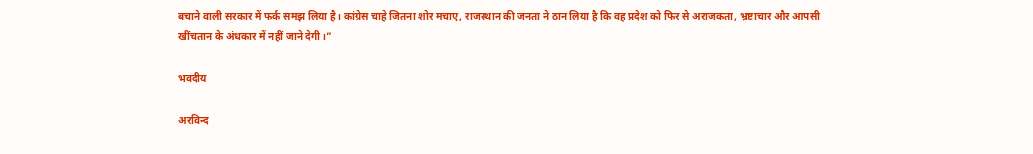बचाने वाली सरकार में फर्क समझ लिया है। कांग्रेस चाहे जितना शोर मचाए, राजस्थान की जनता ने ठान लिया है कि वह प्रदेश को फिर से अराजकता, भ्रष्टाचार और आपसी खींचतान के अंधकार में नहीं जाने देगी।”

भवदीय

अरविन्द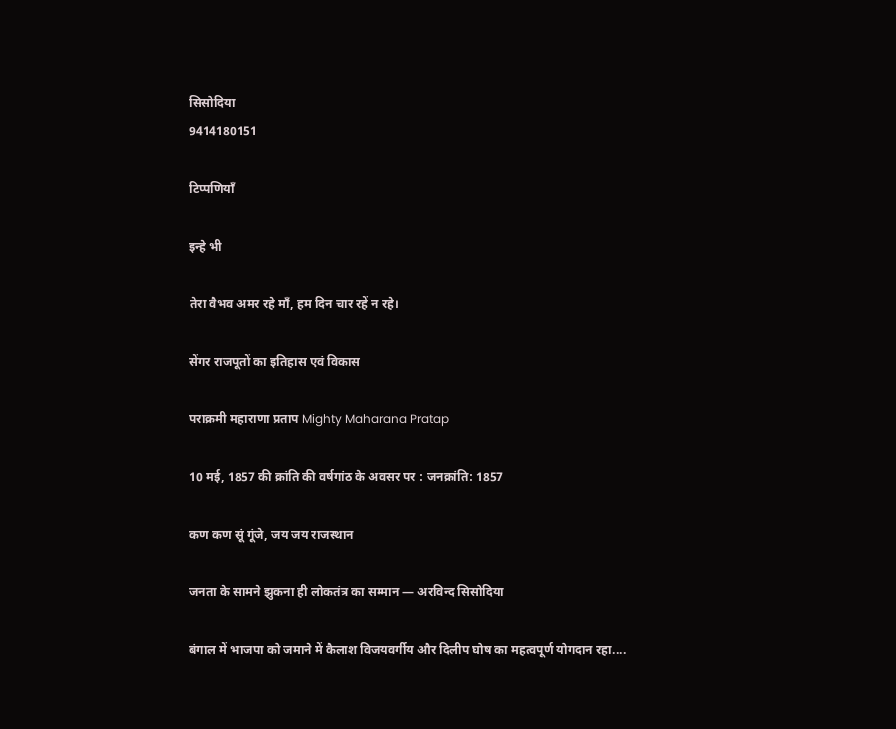सिसोदिया
9414180151

टिप्पणियाँ

इन्हे भी

तेरा वैभव अमर रहे माँ, हम दिन चार रहें न रहे।

सेंगर राजपूतों का इतिहास एवं विकास

पराक्रमी महाराणा प्रताप Mighty Maharana Pratap

10 मई, 1857 की क्रांति की वर्षगांठ के अवसर पर : जनक्रांति: 1857

कण कण सूं गूंजे, जय जय राजस्थान

जनता के सामने झुकना ही लोकतंत्र का सम्मान — अरविन्द सिसोदिया

बंगाल में भाजपा को जमाने में कैलाश विजयवर्गीय और दिलीप घोष का महत्वपूर्ण योगदान रहा....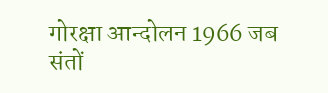गोरक्षा आन्दोलन 1966 जब संतों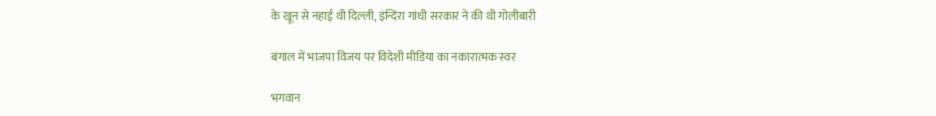के खून से नहाई थी दिल्ली, इंन्दिरा गांधी सरकार ने की थी गोलीबारी

बंगाल में भाजपा विजय पर विदेशी मीडिया का नकारात्मक स्वर

भगवान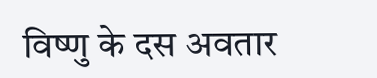विष्णु के दस अवतार